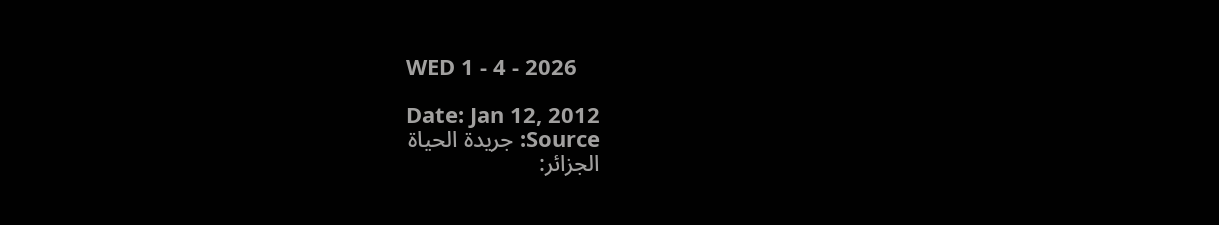WED 1 - 4 - 2026

Date: Jan 12, 2012
Source: جريدة الحياة
الجزائر: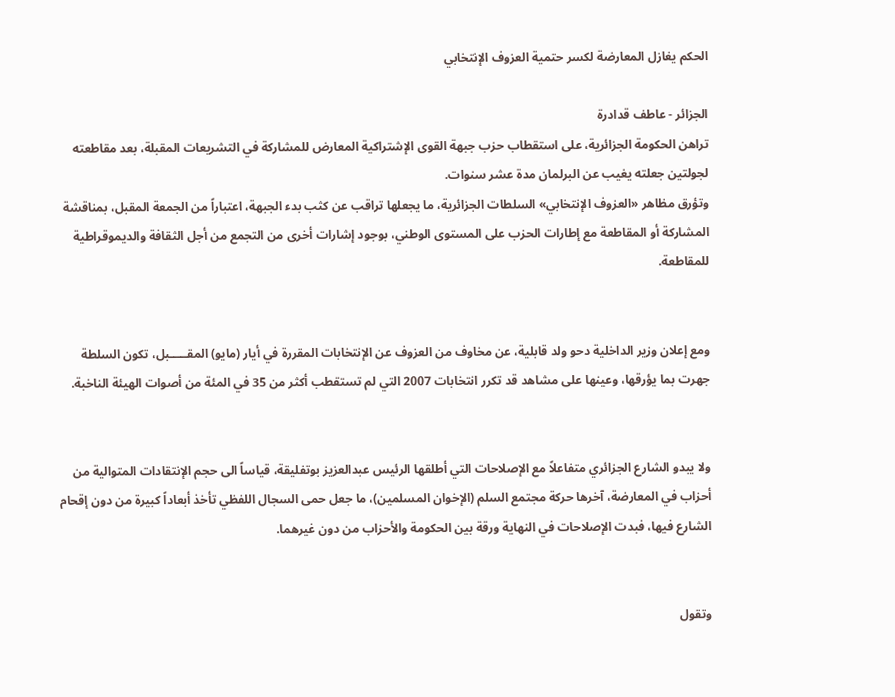الحكم يغازل المعارضة لكسر حتمية العزوف الإنتخابي

الجزائر - عاطف قدادرة
تراهن الحكومة الجزائرية، على استقطاب حزب جبهة القوى الإشتراكية المعارض للمشاركة في التشريعات المقبلة، بعد مقاطعته لجولتين جعلته يغيب عن البرلمان مدة عشر سنوات.
وتؤرق مظاهر «العزوف الإنتخابي» السلطات الجزائرية، ما يجعلها تراقب عن كثب بدء الجبهة، اعتباراً من الجمعة المقبل، بمناقشة المشاركة أو المقاطعة مع إطارات الحزب على المستوى الوطني، بوجود إشارات أخرى من التجمع من أجل الثقافة والديموقراطية للمقاطعة.


ومع إعلان وزير الداخلية دحو ولد قابلية، عن مخاوف من العزوف عن الإنتخابات المقررة في أيار (مايو) المقـــــبل، تكون السلطة جهرت بما يؤرقها، وعينها على مشاهد قد تكرر انتخابات 2007 التي لم تستقطب أكثر من 35 في المئة من أصوات الهيئة الناخبة.


ولا يبدو الشارع الجزائري متفاعلاً مع الإصلاحات التي أطلقها الرئيس عبدالعزيز بوتفليقة، قياساً الى حجم الإنتقادات المتوالية من أحزاب في المعارضة، آخرها حركة مجتمع السلم (الإخوان المسلمين)، ما جعل حمى السجال اللفظي تأخذ أبعاداً كبيرة من دون إقحام الشارع فيها، فبدت الإصلاحات في النهاية ورقة بين الحكومة والأحزاب من دون غيرهما.


وتقول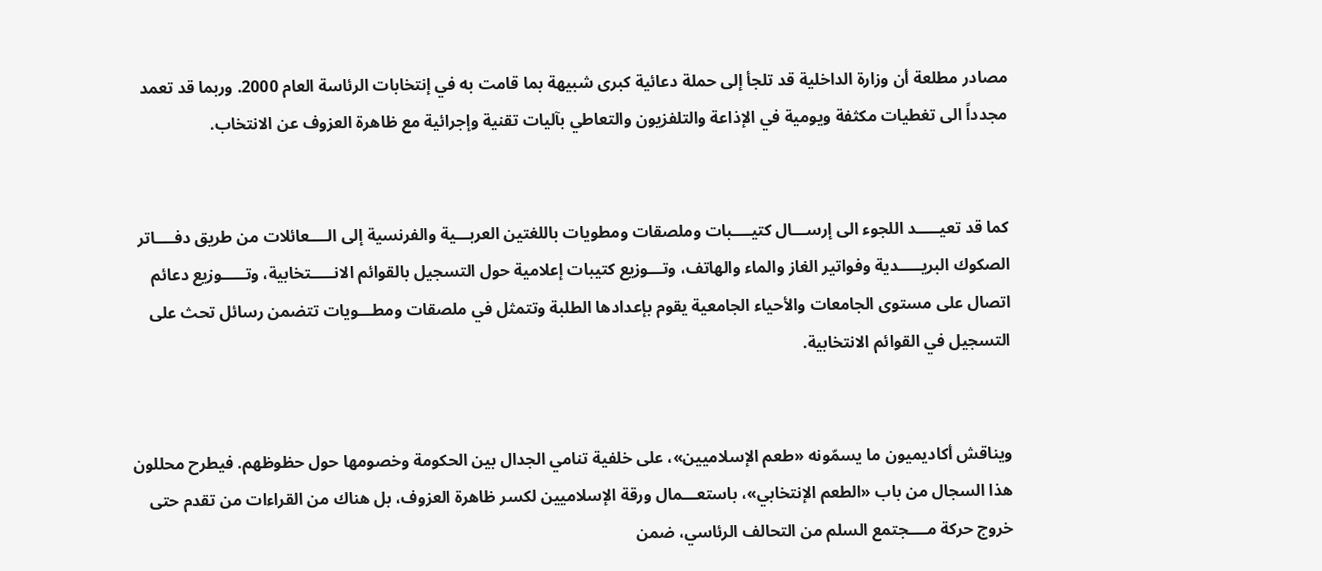مصادر مطلعة أن وزارة الداخلية قد تلجأ إلى حملة دعائية كبرى شبيهة بما قامت به في إنتخابات الرئاسة العام 2000. وربما قد تعمد مجدداً الى تغطيات مكثفة ويومية في الإذاعة والتلفزيون والتعاطي بآليات تقنية وإجرائية مع ظاهرة العزوف عن الانتخاب.


كما قد تعيـــــد اللجوء الى إرســـال كتيــــبات وملصقات ومطويات باللغتين العربـــية والفرنسية إلى الــــعائلات من طريق دفــــاتر الصكوك البريـــــدية وفواتير الغاز والماء والهاتف، وتـــوزيع كتيبات إعلامية حول التسجيل بالقوائم الانـــــتخابية، وتـــــوزيع دعائم اتصال على مستوى الجامعات والأحياء الجامعية يقوم بإعدادها الطلبة وتتمثل في ملصقات ومطـــويات تتضمن رسائل تحث على التسجيل في القوائم الانتخابية.


ويناقش أكاديميون ما يسمّونه «طعم الإسلاميين»، على خلفية تنامي الجدال بين الحكومة وخصومها حول حظوظهم. فيطرح محللون هذا السجال من باب «الطعم الإنتخابي»، باستعـــمال ورقة الإسلاميين لكسر ظاهرة العزوف، بل هناك من القراءات من تقدم حتى خروج حركة مــــجتمع السلم من التحالف الرئاسي، ضمن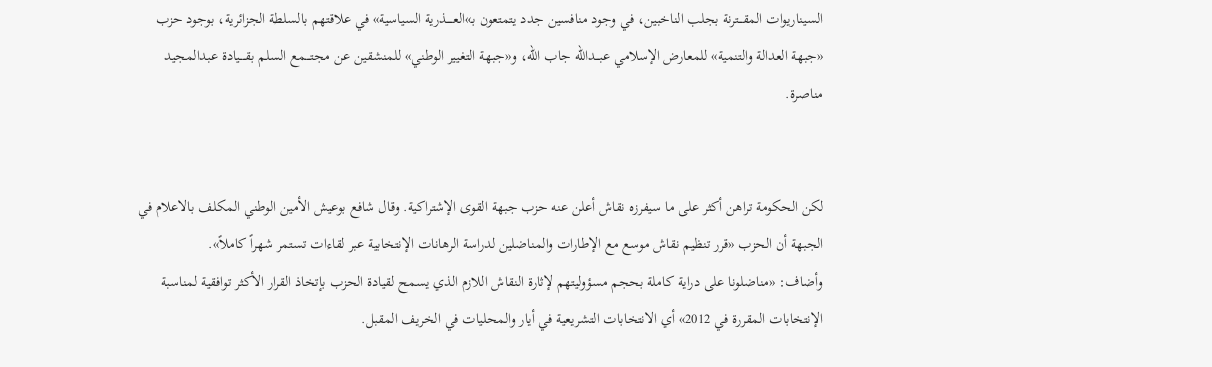السيناريوات المقـــترنة بجلب الناخبين، في وجود منافسين جدد يتمتعون بـ»العـــــذرية السياسية» في علاقتهم بالسلطة الجزائرية، بوجود حزب «جبهة العدالة والتنمية» للمعارض الإسلامي عبـــدالله جاب الله، و«جبهة التغيير الوطني» للمنشقين عن مجتــــمع السلم بقــــيادة عبدالمجيد مناصرة.


لكن الحكومة تراهن أكثر على ما سيفرزه نقاش أعلن عنه حزب جبهة القوى الإشتراكية. وقال شافع بوعيش الأمين الوطني المكلف بالاعلام في الجبهة أن الحزب «قرر تنظيم نقاش موسع مع الإطارات والمناضلين لدراسة الرهانات الإنتخابية عبر لقاءات تستمر شهراً كاملاً».
وأضاف: «مناضلونا على دراية كاملة بحجم مسؤوليتهم لإثارة النقاش اللازم الذي يسمح لقيادة الحزب بإتخاذ القرار الأكثر توافقية لمناسبة الإنتخابات المقررة في 2012» أي الانتخابات التشريعية في أيار والمحليات في الخريف المقبل.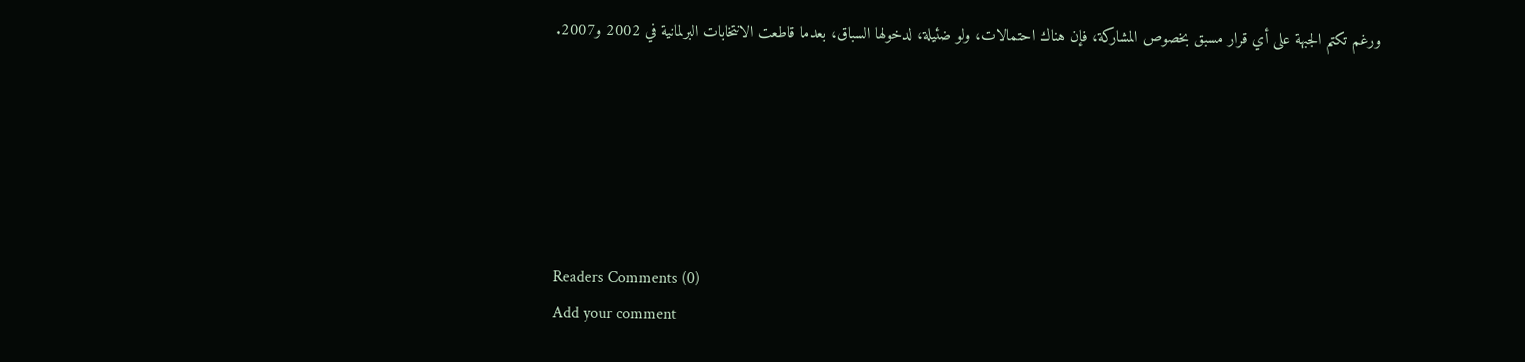ورغم تكتم الجبهة على أي قرار مسبق بخصوص المشاركة، فإن هناك احتمالات، ولو ضئيلة، لدخولها السباق، بعدما قاطعت الانتخابات البرلمانية في 2002 و2007.






Readers Comments (0)
Add your comment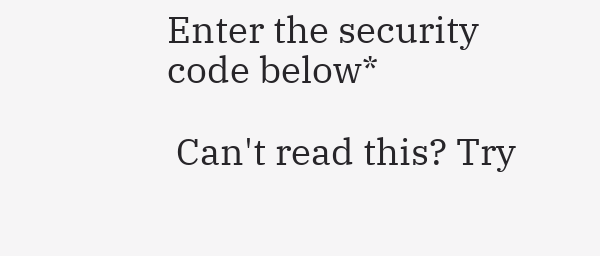Enter the security code below*

 Can't read this? Try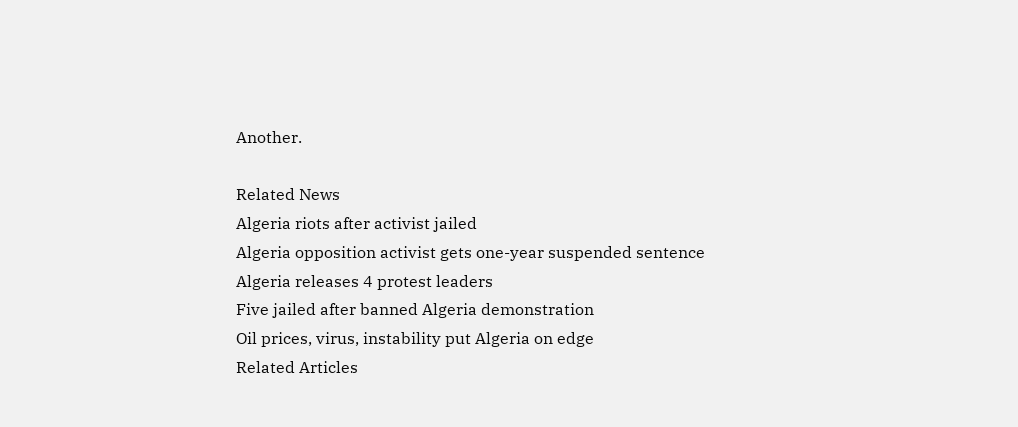Another.

Related News
Algeria riots after activist jailed
Algeria opposition activist gets one-year suspended sentence
Algeria releases 4 protest leaders
Five jailed after banned Algeria demonstration
Oil prices, virus, instability put Algeria on edge
Related Articles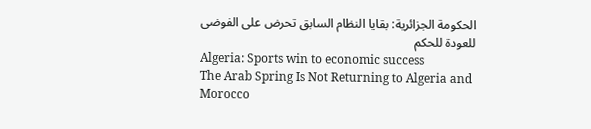الحكومة الجزائرية: بقايا النظام السابق تحرض على الفوضى للعودة للحكم
Algeria: Sports win to economic success
The Arab Spring Is Not Returning to Algeria and Morocco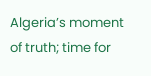Algeria’s moment of truth; time for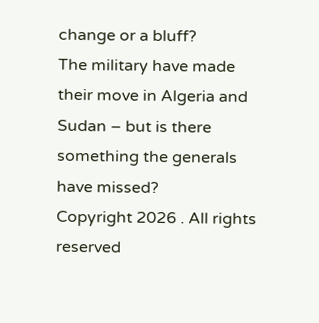change or a bluff?
The military have made their move in Algeria and Sudan – but is there something the generals have missed?
Copyright 2026 . All rights reserved